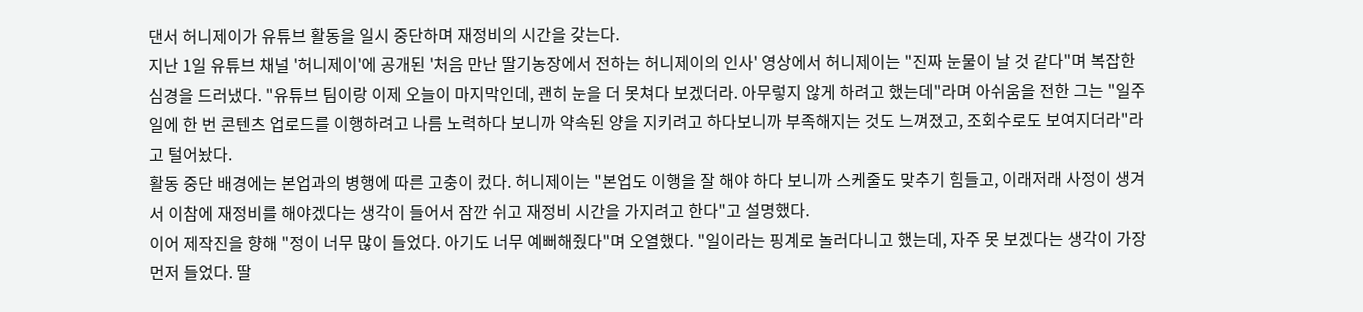댄서 허니제이가 유튜브 활동을 일시 중단하며 재정비의 시간을 갖는다.
지난 1일 유튜브 채널 '허니제이'에 공개된 '처음 만난 딸기농장에서 전하는 허니제이의 인사' 영상에서 허니제이는 "진짜 눈물이 날 것 같다"며 복잡한 심경을 드러냈다. "유튜브 팀이랑 이제 오늘이 마지막인데, 괜히 눈을 더 못쳐다 보겠더라. 아무렇지 않게 하려고 했는데"라며 아쉬움을 전한 그는 "일주일에 한 번 콘텐츠 업로드를 이행하려고 나름 노력하다 보니까 약속된 양을 지키려고 하다보니까 부족해지는 것도 느껴졌고, 조회수로도 보여지더라"라고 털어놨다.
활동 중단 배경에는 본업과의 병행에 따른 고충이 컸다. 허니제이는 "본업도 이행을 잘 해야 하다 보니까 스케줄도 맞추기 힘들고, 이래저래 사정이 생겨서 이참에 재정비를 해야겠다는 생각이 들어서 잠깐 쉬고 재정비 시간을 가지려고 한다"고 설명했다.
이어 제작진을 향해 "정이 너무 많이 들었다. 아기도 너무 예뻐해줬다"며 오열했다. "일이라는 핑계로 놀러다니고 했는데, 자주 못 보겠다는 생각이 가장 먼저 들었다. 딸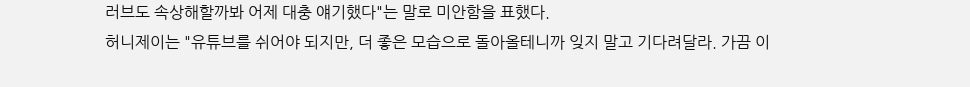러브도 속상해할까봐 어제 대충 얘기했다"는 말로 미안함을 표했다.
허니제이는 "유튜브를 쉬어야 되지만, 더 좋은 모습으로 돌아올테니까 잊지 말고 기다려달라. 가끔 이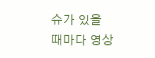슈가 있을 때마다 영상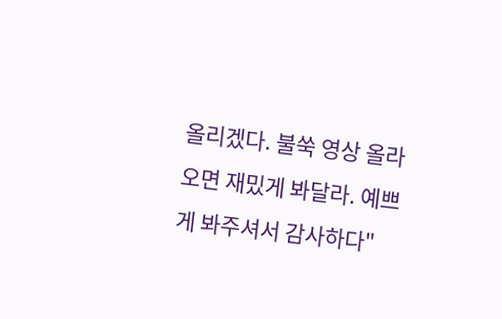올리겠다. 불쑥 영상 올라오면 재밌게 봐달라. 예쁘게 봐주셔서 감사하다"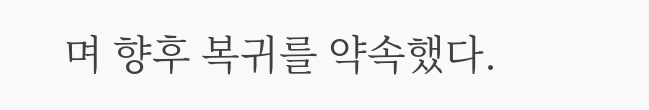며 향후 복귀를 약속했다.